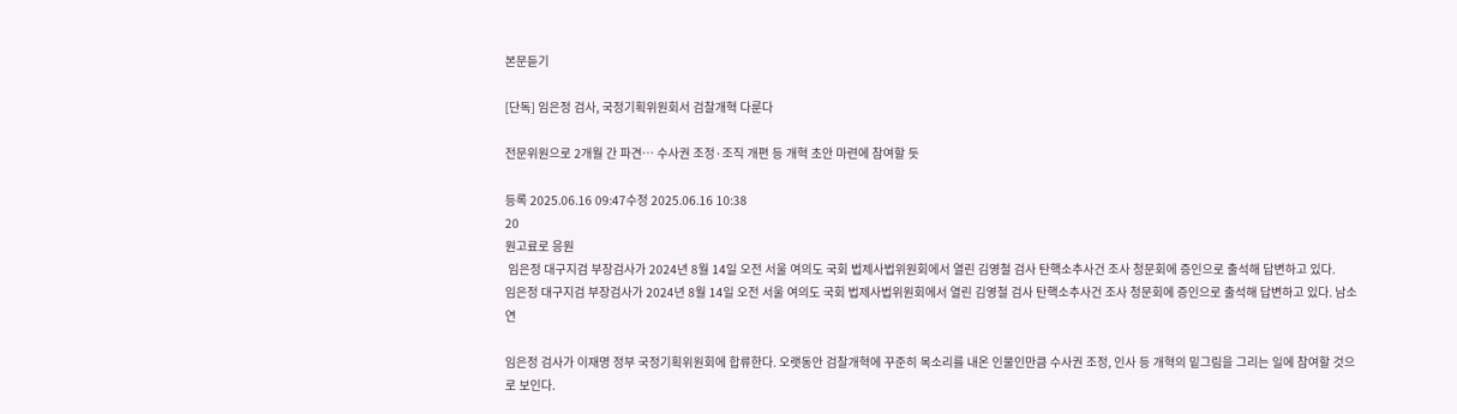본문듣기

[단독] 임은정 검사, 국정기획위원회서 검찰개혁 다룬다

전문위원으로 2개월 간 파견… 수사권 조정·조직 개편 등 개혁 초안 마련에 참여할 듯

등록 2025.06.16 09:47수정 2025.06.16 10:38
20
원고료로 응원
 임은정 대구지검 부장검사가 2024년 8월 14일 오전 서울 여의도 국회 법제사법위원회에서 열린 김영철 검사 탄핵소추사건 조사 청문회에 증인으로 출석해 답변하고 있다.
임은정 대구지검 부장검사가 2024년 8월 14일 오전 서울 여의도 국회 법제사법위원회에서 열린 김영철 검사 탄핵소추사건 조사 청문회에 증인으로 출석해 답변하고 있다. 남소연

임은정 검사가 이재명 정부 국정기획위원회에 합류한다. 오랫동안 검찰개혁에 꾸준히 목소리를 내온 인물인만큼 수사권 조정, 인사 등 개혁의 밑그림을 그리는 일에 참여할 것으로 보인다.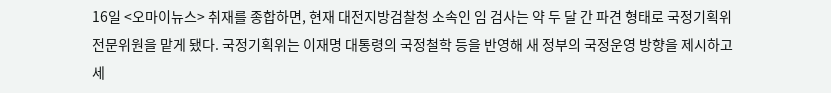16일 <오마이뉴스> 취재를 종합하면, 현재 대전지방검찰청 소속인 임 검사는 약 두 달 간 파견 형태로 국정기획위 전문위원을 맡게 됐다. 국정기획위는 이재명 대통령의 국정철학 등을 반영해 새 정부의 국정운영 방향을 제시하고 세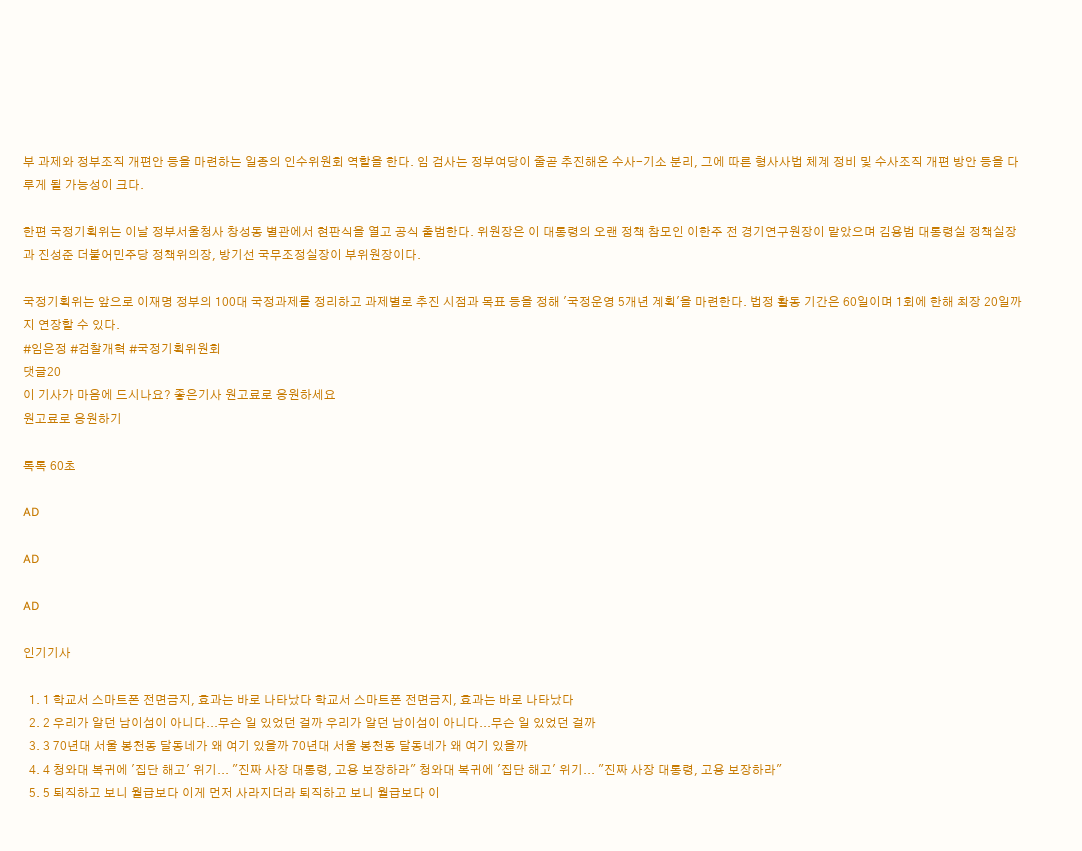부 과제와 정부조직 개편안 등을 마련하는 일종의 인수위원회 역할을 한다. 임 검사는 정부여당이 줄곧 추진해온 수사-기소 분리, 그에 따른 형사사법 체계 정비 및 수사조직 개편 방안 등을 다루게 될 가능성이 크다.

한편 국정기획위는 이날 정부서울청사 창성동 별관에서 현판식을 열고 공식 출범한다. 위원장은 이 대통령의 오랜 정책 참모인 이한주 전 경기연구원장이 맡았으며 김용범 대통령실 정책실장과 진성준 더불어민주당 정책위의장, 방기선 국무조정실장이 부위원장이다.

국정기획위는 앞으로 이재명 정부의 100대 국정과제를 정리하고 과제별로 추진 시점과 목표 등을 정해 '국정운영 5개년 계획'을 마련한다. 법정 활동 기간은 60일이며 1회에 한해 최장 20일까지 연장할 수 있다.
#임은정 #검찰개혁 #국정기획위원회
댓글20
이 기사가 마음에 드시나요? 좋은기사 원고료로 응원하세요
원고료로 응원하기

톡톡 60초

AD

AD

AD

인기기사

  1. 1 학교서 스마트폰 전면금지, 효과는 바로 나타났다 학교서 스마트폰 전면금지, 효과는 바로 나타났다
  2. 2 우리가 알던 남이섬이 아니다...무슨 일 있었던 걸까 우리가 알던 남이섬이 아니다...무슨 일 있었던 걸까
  3. 3 70년대 서울 봉천동 달동네가 왜 여기 있을까 70년대 서울 봉천동 달동네가 왜 여기 있을까
  4. 4 청와대 복귀에 '집단 해고' 위기... "진짜 사장 대통령, 고용 보장하라" 청와대 복귀에 '집단 해고' 위기... "진짜 사장 대통령, 고용 보장하라"
  5. 5 퇴직하고 보니 월급보다 이게 먼저 사라지더라 퇴직하고 보니 월급보다 이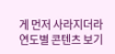게 먼저 사라지더라
연도별 콘텐츠 보기